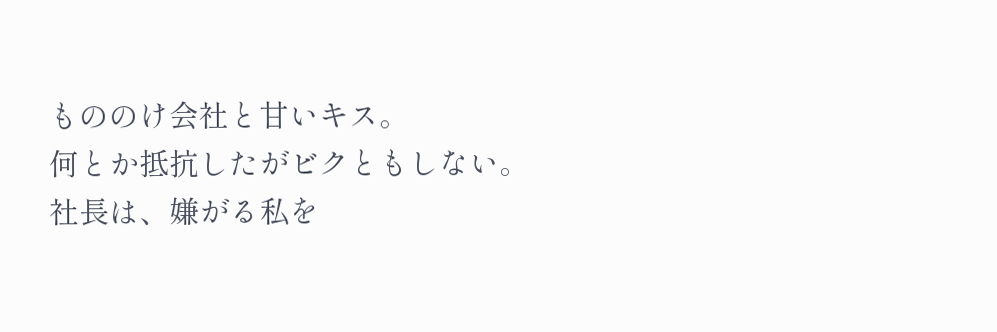もののけ会社と甘いキス。
何とか抵抗したがビクともしない。
社長は、嫌がる私を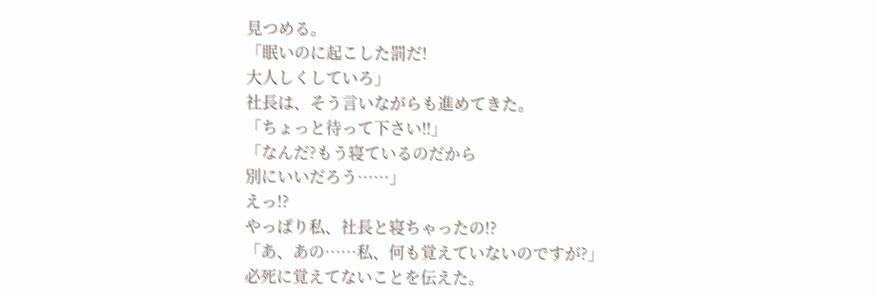見つめる。
「眠いのに起こした罰だ!
大人しくしていろ」
社長は、そう言いながらも進めてきた。
「ちょっと待って下さい‼」
「なんだ?もう寝ているのだから
別にいいだろう……」
えっ!?
やっぱり私、社長と寝ちゃったの!?
「あ、あの……私、何も覚えていないのですが?」
必死に覚えてないことを伝えた。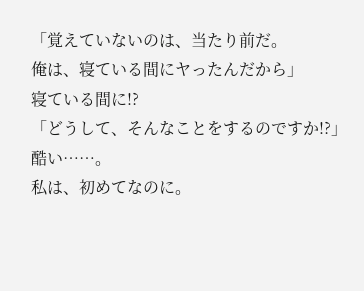「覚えていないのは、当たり前だ。
俺は、寝ている間にヤったんだから」
寝ている間に!?
「どうして、そんなことをするのですか!?」
酷い……。
私は、初めてなのに。